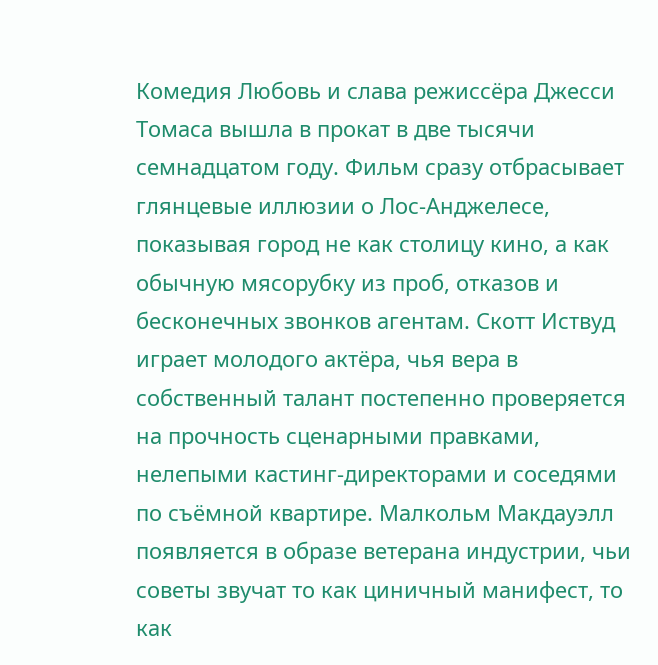Комедия Любовь и слава режиссёра Джесси Томаса вышла в прокат в две тысячи семнадцатом году. Фильм сразу отбрасывает глянцевые иллюзии о Лос-Анджелесе, показывая город не как столицу кино, а как обычную мясорубку из проб, отказов и бесконечных звонков агентам. Скотт Иствуд играет молодого актёра, чья вера в собственный талант постепенно проверяется на прочность сценарными правками, нелепыми кастинг-директорами и соседями по съёмной квартире. Малкольм Макдауэлл появляется в образе ветерана индустрии, чьи советы звучат то как циничный манифест, то как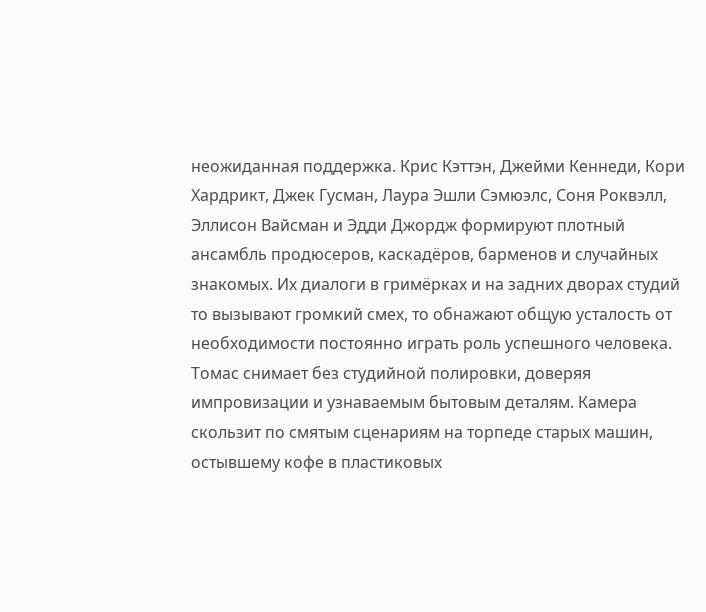неожиданная поддержка. Крис Кэттэн, Джейми Кеннеди, Кори Хардрикт, Джек Гусман, Лаура Эшли Сэмюэлс, Соня Роквэлл, Эллисон Вайсман и Эдди Джордж формируют плотный ансамбль продюсеров, каскадёров, барменов и случайных знакомых. Их диалоги в гримёрках и на задних дворах студий то вызывают громкий смех, то обнажают общую усталость от необходимости постоянно играть роль успешного человека. Томас снимает без студийной полировки, доверяя импровизации и узнаваемым бытовым деталям. Камера скользит по смятым сценариям на торпеде старых машин, остывшему кофе в пластиковых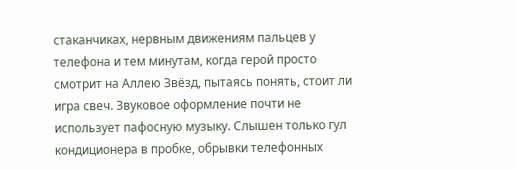стаканчиках, нервным движениям пальцев у телефона и тем минутам, когда герой просто смотрит на Аллею Звёзд, пытаясь понять, стоит ли игра свеч. Звуковое оформление почти не использует пафосную музыку. Слышен только гул кондиционера в пробке, обрывки телефонных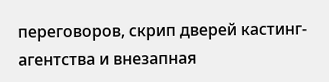переговоров, скрип дверей кастинг-агентства и внезапная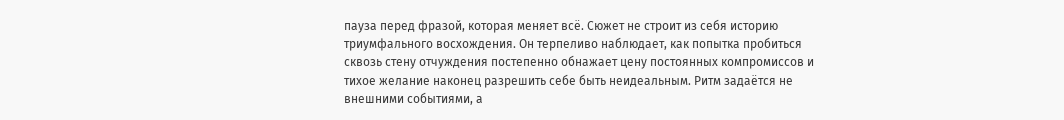пауза перед фразой, которая меняет всё. Сюжет не строит из себя историю триумфального восхождения. Он терпеливо наблюдает, как попытка пробиться сквозь стену отчуждения постепенно обнажает цену постоянных компромиссов и тихое желание наконец разрешить себе быть неидеальным. Ритм задаётся не внешними событиями, а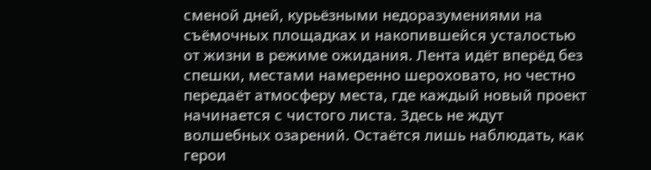сменой дней, курьёзными недоразумениями на съёмочных площадках и накопившейся усталостью от жизни в режиме ожидания. Лента идёт вперёд без спешки, местами намеренно шероховато, но честно передаёт атмосферу места, где каждый новый проект начинается с чистого листа. Здесь не ждут волшебных озарений. Остаётся лишь наблюдать, как герои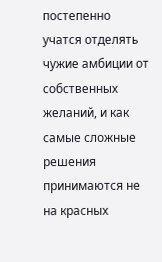постепенно учатся отделять чужие амбиции от собственных желаний, и как самые сложные решения принимаются не на красных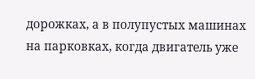дорожках, а в полупустых машинах на парковках, когда двигатель уже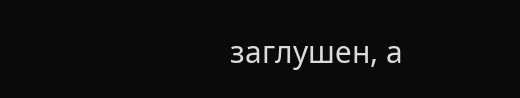заглушен, а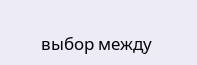выбор между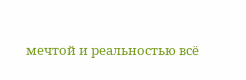мечтой и реальностью всё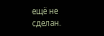ещё не сделан.